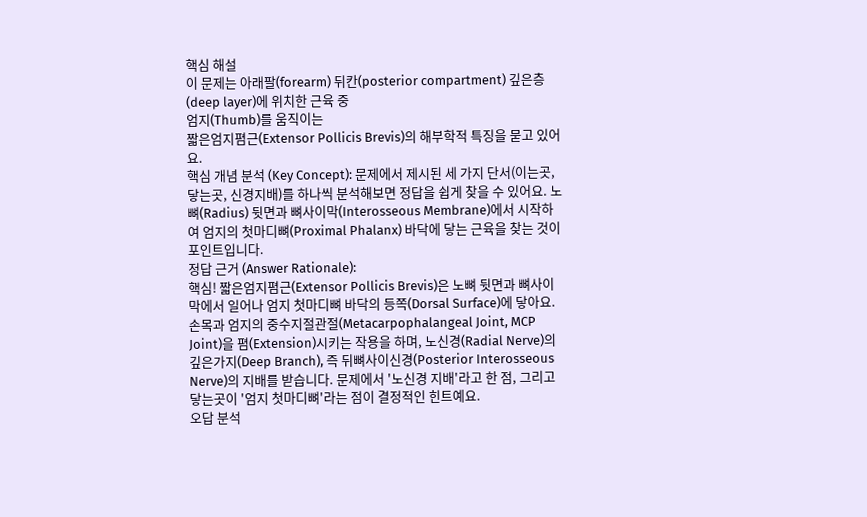핵심 해설
이 문제는 아래팔(forearm) 뒤칸(posterior compartment) 깊은층(deep layer)에 위치한 근육 중
엄지(Thumb)를 움직이는
짧은엄지폄근(Extensor Pollicis Brevis)의 해부학적 특징을 묻고 있어요.
핵심 개념 분석 (Key Concept): 문제에서 제시된 세 가지 단서(이는곳, 닿는곳, 신경지배)를 하나씩 분석해보면 정답을 쉽게 찾을 수 있어요. 노뼈(Radius) 뒷면과 뼈사이막(Interosseous Membrane)에서 시작하여 엄지의 첫마디뼈(Proximal Phalanx) 바닥에 닿는 근육을 찾는 것이 포인트입니다.
정답 근거 (Answer Rationale):
핵심! 짧은엄지폄근(Extensor Pollicis Brevis)은 노뼈 뒷면과 뼈사이막에서 일어나 엄지 첫마디뼈 바닥의 등쪽(Dorsal Surface)에 닿아요. 손목과 엄지의 중수지절관절(Metacarpophalangeal Joint, MCP Joint)을 폄(Extension)시키는 작용을 하며, 노신경(Radial Nerve)의 깊은가지(Deep Branch), 즉 뒤뼈사이신경(Posterior Interosseous Nerve)의 지배를 받습니다. 문제에서 '노신경 지배'라고 한 점, 그리고 닿는곳이 '엄지 첫마디뼈'라는 점이 결정적인 힌트예요.
오답 분석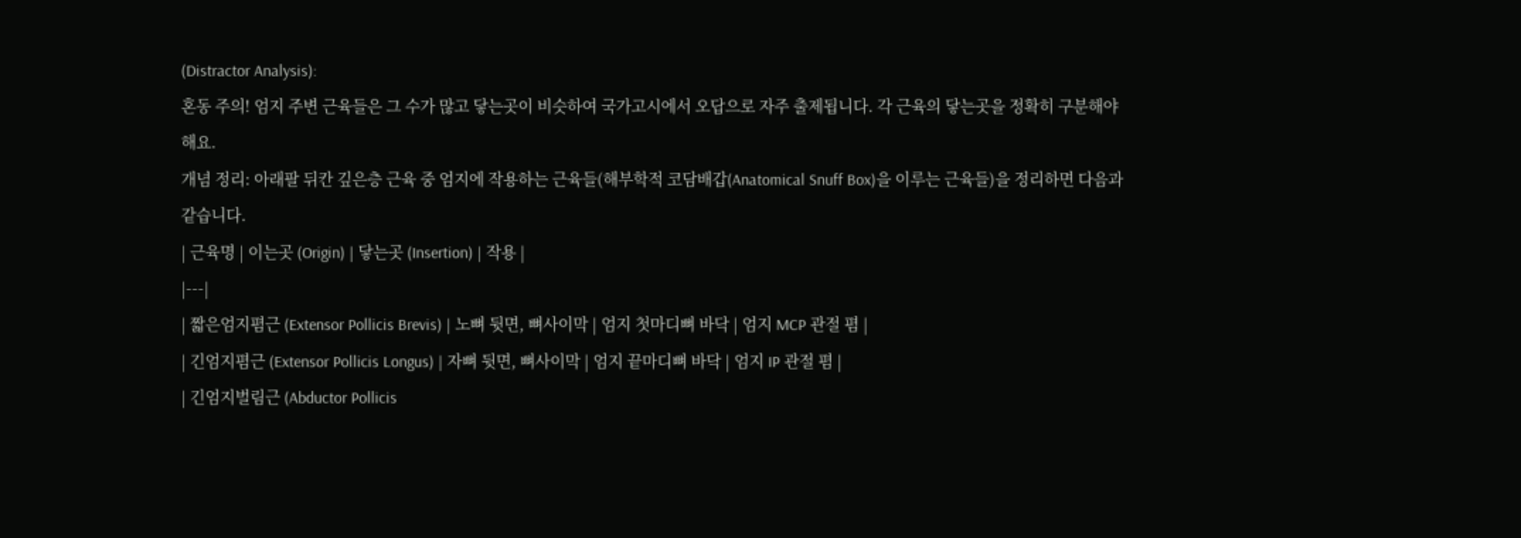(Distractor Analysis):
혼동 주의! 엄지 주변 근육들은 그 수가 많고 닿는곳이 비슷하여 국가고시에서 오답으로 자주 출제됩니다. 각 근육의 닿는곳을 정확히 구분해야 해요.
개념 정리: 아래팔 뒤칸 깊은층 근육 중 엄지에 작용하는 근육들(해부학적 코담배갑(Anatomical Snuff Box)을 이루는 근육들)을 정리하면 다음과 같습니다.
| 근육명 | 이는곳 (Origin) | 닿는곳 (Insertion) | 작용 |
|---|
| 짧은엄지폄근 (Extensor Pollicis Brevis) | 노뼈 뒷면, 뼈사이막 | 엄지 첫마디뼈 바닥 | 엄지 MCP 관절 폄 |
| 긴엄지폄근 (Extensor Pollicis Longus) | 자뼈 뒷면, 뼈사이막 | 엄지 끝마디뼈 바닥 | 엄지 IP 관절 폄 |
| 긴엄지벌림근 (Abductor Pollicis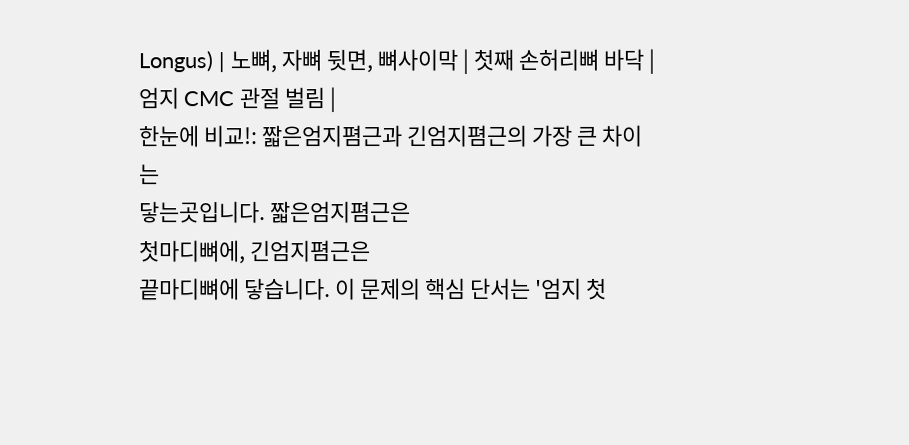Longus) | 노뼈, 자뼈 뒷면, 뼈사이막 | 첫째 손허리뼈 바닥 | 엄지 CMC 관절 벌림 |
한눈에 비교!: 짧은엄지폄근과 긴엄지폄근의 가장 큰 차이는
닿는곳입니다. 짧은엄지폄근은
첫마디뼈에, 긴엄지폄근은
끝마디뼈에 닿습니다. 이 문제의 핵심 단서는 '엄지 첫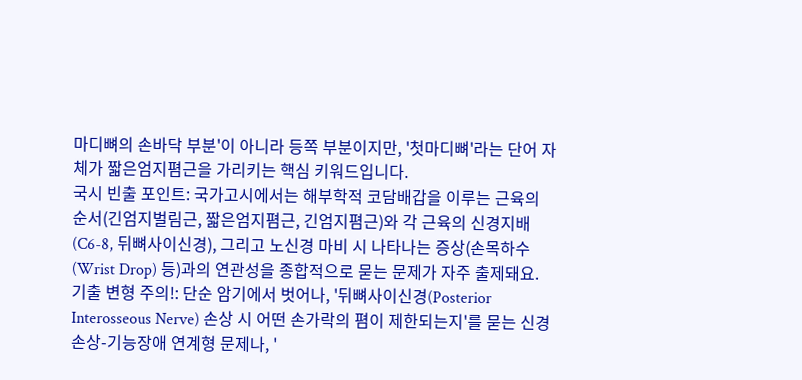마디뼈의 손바닥 부분'이 아니라 등쪽 부분이지만, '첫마디뼈'라는 단어 자체가 짧은엄지폄근을 가리키는 핵심 키워드입니다.
국시 빈출 포인트: 국가고시에서는 해부학적 코담배갑을 이루는 근육의 순서(긴엄지벌림근, 짧은엄지폄근, 긴엄지폄근)와 각 근육의 신경지배(C6-8, 뒤뼈사이신경), 그리고 노신경 마비 시 나타나는 증상(손목하수(Wrist Drop) 등)과의 연관성을 종합적으로 묻는 문제가 자주 출제돼요.
기출 변형 주의!: 단순 암기에서 벗어나, '뒤뼈사이신경(Posterior Interosseous Nerve) 손상 시 어떤 손가락의 폄이 제한되는지'를 묻는 신경손상-기능장애 연계형 문제나, '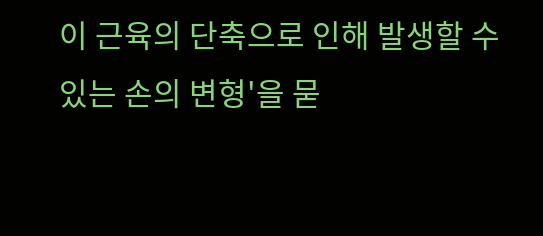이 근육의 단축으로 인해 발생할 수 있는 손의 변형'을 묻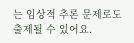는 임상적 추론 문제로도 출제될 수 있어요.